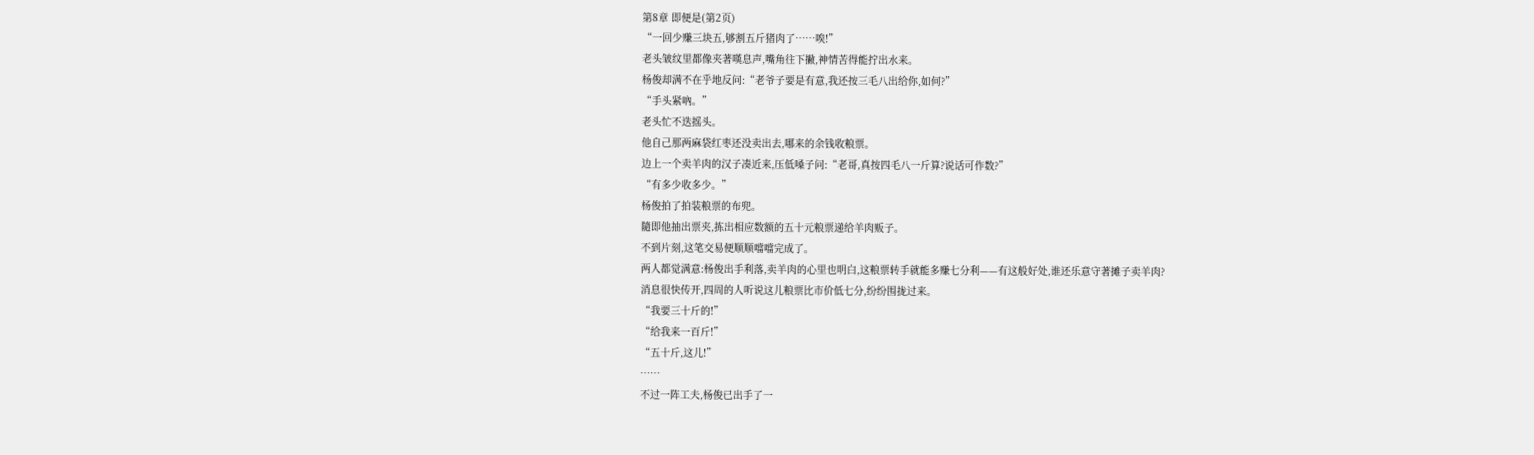第8章 即便是(第2页)
“一回少赚三块五,够割五斤猪肉了……唉!”
老头皱纹里都像夹著嘆息声,嘴角往下撇,神情苦得能拧出水来。
杨俊却满不在乎地反问:“老爷子要是有意,我还按三毛八出给你,如何?”
“手头紧吶。”
老头忙不迭摇头。
他自己那两麻袋红枣还没卖出去,哪来的余钱收粮票。
边上一个卖羊肉的汉子凑近来,压低嗓子问:“老哥,真按四毛八一斤算?说话可作数?”
“有多少收多少。”
杨俊拍了拍装粮票的布兜。
隨即他抽出票夹,拣出相应数额的五十元粮票递给羊肉贩子。
不到片刻,这笔交易便顺顺噹噹完成了。
两人都觉满意:杨俊出手利落,卖羊肉的心里也明白,这粮票转手就能多赚七分利——有这般好处,谁还乐意守著摊子卖羊肉?
消息很快传开,四周的人听说这儿粮票比市价低七分,纷纷围拢过来。
“我要三十斤的!”
“给我来一百斤!”
“五十斤,这儿!”
……
不过一阵工夫,杨俊已出手了一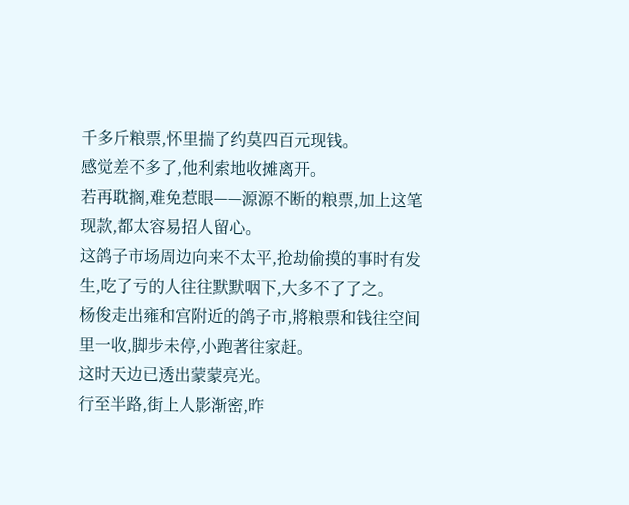千多斤粮票,怀里揣了约莫四百元现钱。
感觉差不多了,他利索地收摊离开。
若再耽搁,难免惹眼——源源不断的粮票,加上这笔现款,都太容易招人留心。
这鸽子市场周边向来不太平,抢劫偷摸的事时有发生,吃了亏的人往往默默咽下,大多不了了之。
杨俊走出雍和宫附近的鸽子市,將粮票和钱往空间里一收,脚步未停,小跑著往家赶。
这时天边已透出蒙蒙亮光。
行至半路,街上人影渐密,昨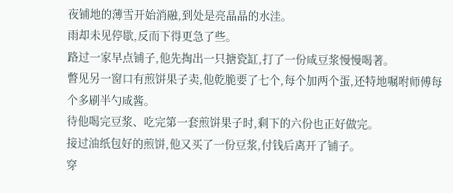夜铺地的薄雪开始消融,到处是亮晶晶的水洼。
雨却未见停歇,反而下得更急了些。
路过一家早点铺子,他先掏出一只搪瓷缸,打了一份咸豆浆慢慢喝著。
瞥见另一窗口有煎饼果子卖,他乾脆要了七个,每个加两个蛋,还特地嘱咐师傅每个多刷半勺咸酱。
待他喝完豆浆、吃完第一套煎饼果子时,剩下的六份也正好做完。
接过油纸包好的煎饼,他又买了一份豆浆,付钱后离开了铺子。
穿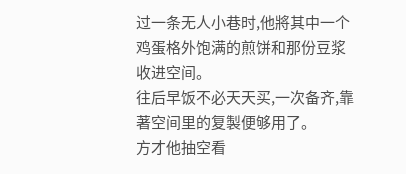过一条无人小巷时,他將其中一个鸡蛋格外饱满的煎饼和那份豆浆收进空间。
往后早饭不必天天买,一次备齐,靠著空间里的复製便够用了。
方才他抽空看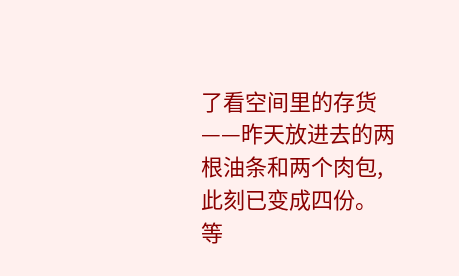了看空间里的存货——昨天放进去的两根油条和两个肉包,此刻已变成四份。
等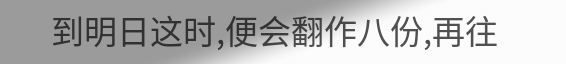到明日这时,便会翻作八份,再往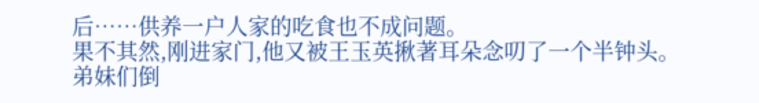后……供养一户人家的吃食也不成问题。
果不其然,刚进家门,他又被王玉英揪著耳朵念叨了一个半钟头。
弟妹们倒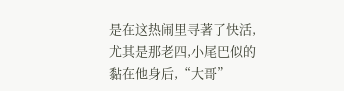是在这热闹里寻著了快活,尤其是那老四,小尾巴似的黏在他身后,“大哥”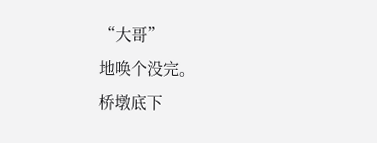“大哥”
地唤个没完。
桥墩底下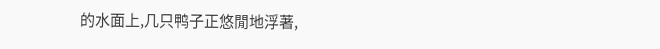的水面上,几只鸭子正悠閒地浮著,